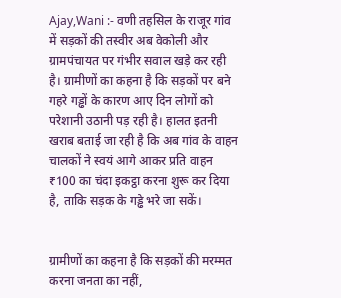Ajay,Wani :- वणी तहसिल के राजूर गांव में सड़कों की तस्वीर अब वेकोली और ग्रामपंचायत पर गंभीर सवाल खड़े कर रही है। ग्रामीणों का कहना है कि सड़कों पर बने गहरे गड्ढों के कारण आए दिन लोगों को परेशानी उठानी पड़ रही है। हालत इतनी खराब बताई जा रही है कि अब गांव के वाहन चालकों ने स्वयं आगे आकर प्रति वाहन ₹100 का चंदा इकट्ठा करना शुरू कर दिया है, ताकि सड़क के गड्ढे भरे जा सकें।


ग्रामीणों का कहना है कि सड़कों की मरम्मत करना जनता का नहीं,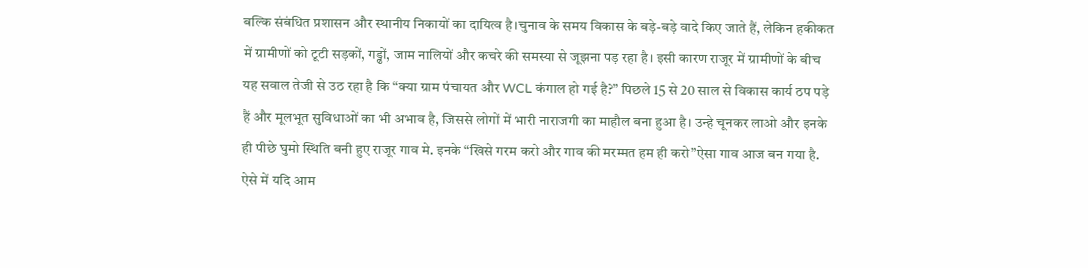बल्कि संबंधित प्रशासन और स्थानीय निकायों का दायित्व है।चुनाव के समय विकास के बड़े-बड़े वादे किए जाते हैं, लेकिन हकीकत में ग्रामीणों को टूटी सड़कों, गड्ढों, जाम नालियों और कचरे की समस्या से जूझना पड़ रहा है। इसी कारण राजूर में ग्रामीणों के बीच यह सवाल तेजी से उठ रहा है कि “क्या ग्राम पंचायत और WCL कंगाल हो गई है?” पिछले 15 से 20 साल से विकास कार्य ठप पड़े हैं और मूलभूत सुविधाओं का भी अभाव है, जिससे लोगों में भारी नाराजगी का माहौल बना हुआ है। उन्हे चूनकर लाओ और इनके ही पीछे घुमो स्थिति बनी हुए राजूर गाव मे. इनके “खिसे गरम करो और गाव की मरम्मत हम ही करो”ऐसा गाव आज बन गया है.
ऐसे में यदि आम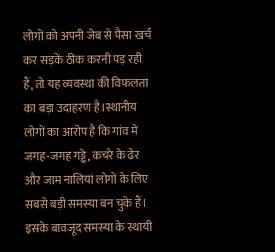लोगों को अपनी जेब से पैसा खर्च कर सड़कें ठीक करनी पड़ रही हैं, तो यह व्यवस्था की विफलता का बड़ा उदाहरण है।स्थानीय लोगों का आरोप है कि गांव में जगह-जगह गड्ढे, कचरे के ढेर और जाम नालियां लोगों के लिए सबसे बड़ी समस्या बन चुके हैं। इसके बावजूद समस्या के स्थायी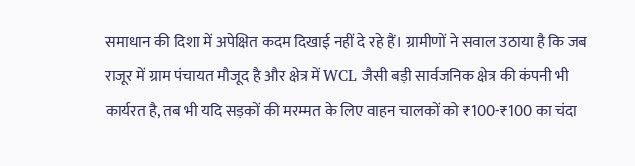समाधान की दिशा में अपेक्षित कदम दिखाई नहीं दे रहे हैं। ग्रामीणों ने सवाल उठाया है कि जब राजूर में ग्राम पंचायत मौजूद है और क्षेत्र में WCL जैसी बड़ी सार्वजनिक क्षेत्र की कंपनी भी कार्यरत है, तब भी यदि सड़कों की मरम्मत के लिए वाहन चालकों को ₹100-₹100 का चंदा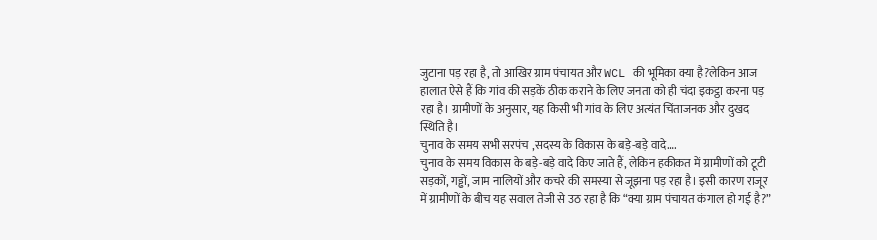जुटाना पड़ रहा है, तो आखिर ग्राम पंचायत और WCL की भूमिका क्या है?लेकिन आज हालात ऐसे हैं कि गांव की सड़कें ठीक कराने के लिए जनता को ही चंदा इकट्ठा करना पड़ रहा है। ग्रामीणों के अनुसार, यह किसी भी गांव के लिए अत्यंत चिंताजनक और दुखद स्थिति है।
चुनाव के समय सभी सरपंच ,सदस्य के विकास के बड़े-बड़े वादे….
चुनाव के समय विकास के बड़े-बड़े वादे किए जाते हैं, लेकिन हकीकत में ग्रामीणों को टूटी सड़कों, गड्ढों, जाम नालियों और कचरे की समस्या से जूझना पड़ रहा है। इसी कारण राजूर में ग्रामीणों के बीच यह सवाल तेजी से उठ रहा है कि “क्या ग्राम पंचायत कंगाल हो गई है?”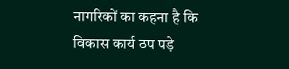नागरिकों का कहना है कि विकास कार्य ठप पड़े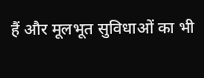हैं और मूलभूत सुविधाओं का भी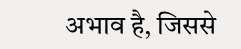अभाव है, जिससे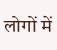लोगों में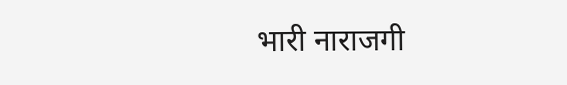भारी नाराजगी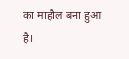का माहौल बना हुआ है।